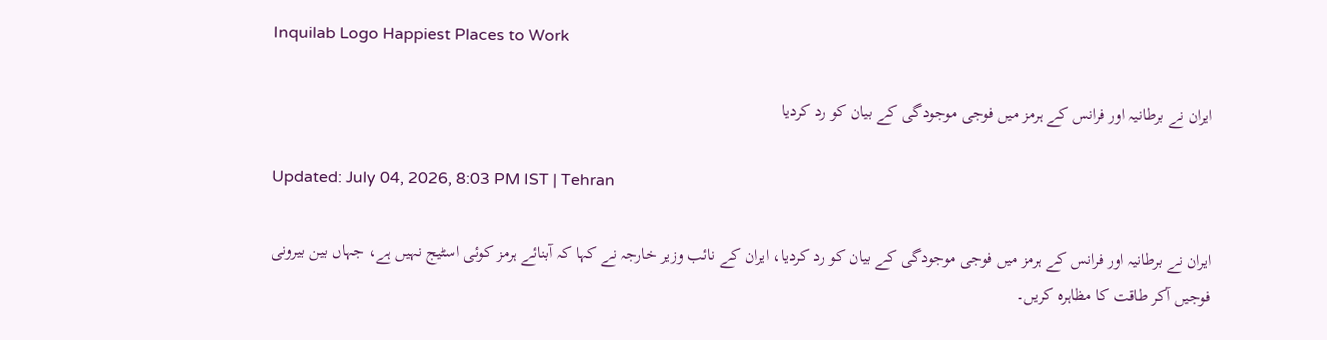Inquilab Logo Happiest Places to Work

ایران نے برطانیہ اور فرانس کے ہرمز میں فوجی موجودگی کے بیان کو رد کردیا

Updated: July 04, 2026, 8:03 PM IST | Tehran

ایران نے برطانیہ اور فرانس کے ہرمز میں فوجی موجودگی کے بیان کو رد کردیا، ایران کے نائب وزیر خارجہ نے کہا کہ آبنائے ہرمز کوئی اسٹیج نہیں ہے، جہاں بین بیرونی فوجیں آکر طاقت کا مظاہرہ کریں۔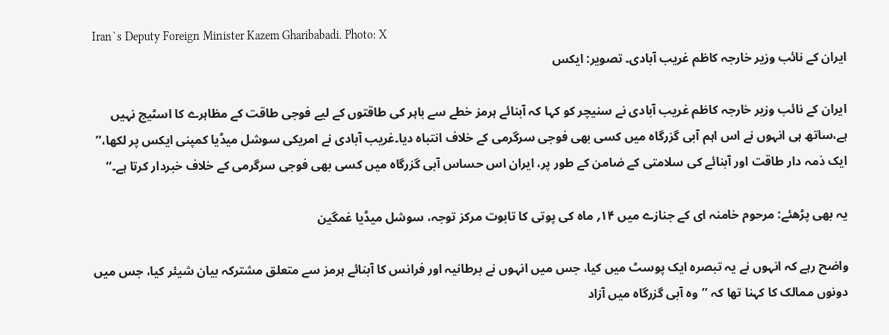Iran`s Deputy Foreign Minister Kazem Gharibabadi. Photo: X
ایران کے نائب وزیر خارجہ کاظم غریب آبادی۔ تصویر: ایکس

ایران کے نائب وزیر خارجہ کاظم غریب آبادی نے سنیچر کو کہا کہ آبنائے ہرمز خطے سے باہر کی طاقتوں کے لیے فوجی طاقت کے مظاہرے کا اسٹیج نہیں ہے،ساتھ ہی انہوں نے اس اہم آبی گزرگاہ میں کسی بھی فوجی سرگرمی کے خلاف انتباہ دیا۔غریب آبادی نے امریکی سوشل میڈیا کمپنی ایکس پر لکھا،’’ ایک ذمہ دار طاقت اور آبنائے کی سلامتی کے ضامن کے طور پر، ایران اس حساس آبی گزرگاہ میں کسی بھی فوجی سرگرمی کے خلاف خبردار کرتا ہے۔‘‘

یہ بھی پڑھئے: مرحوم خامنہ ای کے جنازے میں ۱۴؍ ماہ کی پوتی کا تابوت مرکز توجہ، سوشل میڈیا غمگین

واضح رہے کہ انہوں نے یہ تبصرہ ایک پوسٹ میں کیا، جس میں انہوں نے برطانیہ اور فرانس کا آبنائے ہرمز سے متعلق مشترکہ بیان شیئر کیا، جس میں دونوں ممالک کا کہنا تھا کہ ’’وہ آبی گزرگاہ میں آزاد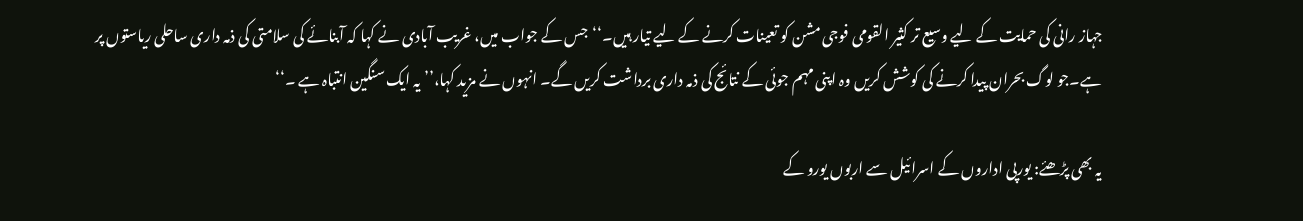جہاز رانی کی حمایت کے لیے وسیع تر کثیر القومی فوجی مشن کو تعینات کرنے کے لیے تیار ہیں۔‘‘جس کے جواب میں، غریب آبادی نے کہا کہ آبنائے کی سلامتی کی ذمہ داری ساحلی ریاستوں پر ہے۔جو لوگ بحران پیدا کرنے کی کوشش کریں وہ اپنی مہم جوئی کے نتائج کی ذمہ داری برداشت کریں گے۔ انہوں نے مزید کہا،’’ یہ ایک سنگین انتباہ ہے ۔‘‘

یہ بھی پڑھئے: یورپی اداروں کے اسرائیل سے اربوں یورو کے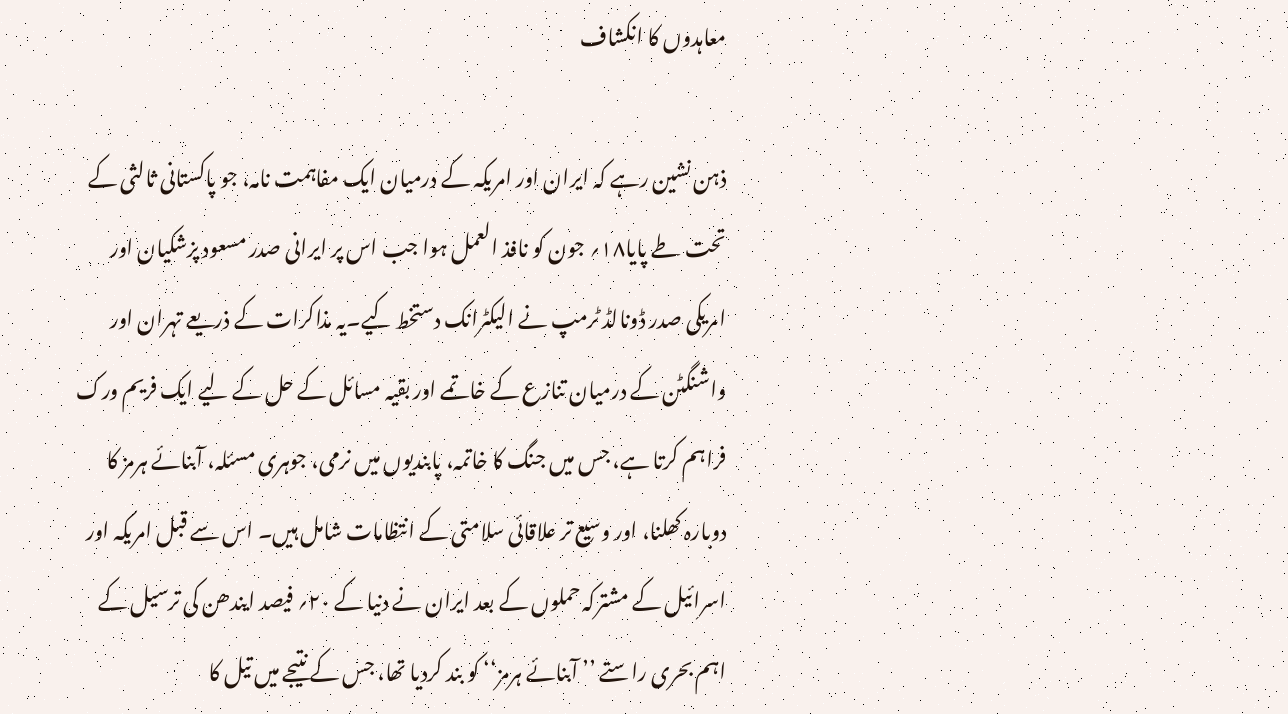معاہدوں کا انکشاف

ذہن نشین رہے کہ ایران اور امریکہ کے درمیان ایک مفاہمت نامہ، جو پاکستانی ثالثی کے تحت طے پایا۱۸؍ جون کو نافذ العمل ہوا جب اس پر ایرانی صدر مسعود پزشکیان اور امریکی صدر ڈونالڈ ٹرمپ نے الیکٹرانک دستخط کیے۔یہ مذاکرات کے ذریعے تہران اور واشنگٹن کے درمیان تنازع کے خاتمے اور بقیہ مسائل کے حل کے لیے ایک فریم ورک فراہم کرتا ہے، جس میں جنگ کا خاتمہ، پابندیوں میں نرمی، جوہری مسئلہ، آبنائے ہرمز کا دوبارہ کھلنا، اور وسیع تر علاقائی سلامتی کے انتظامات شامل ہیں۔ اس سے قبل امریکہ اور اسرائیل کے مشترکہ حملوں کے بعد ایران نے دنیا کے ۲۰؍ فیصد ایندھن کی ترسیل کے اہم بحری راستے ’’ آبنائے ہرمز‘‘ کو بند کردیا تھا، جس کے نتیجے میں تیل کا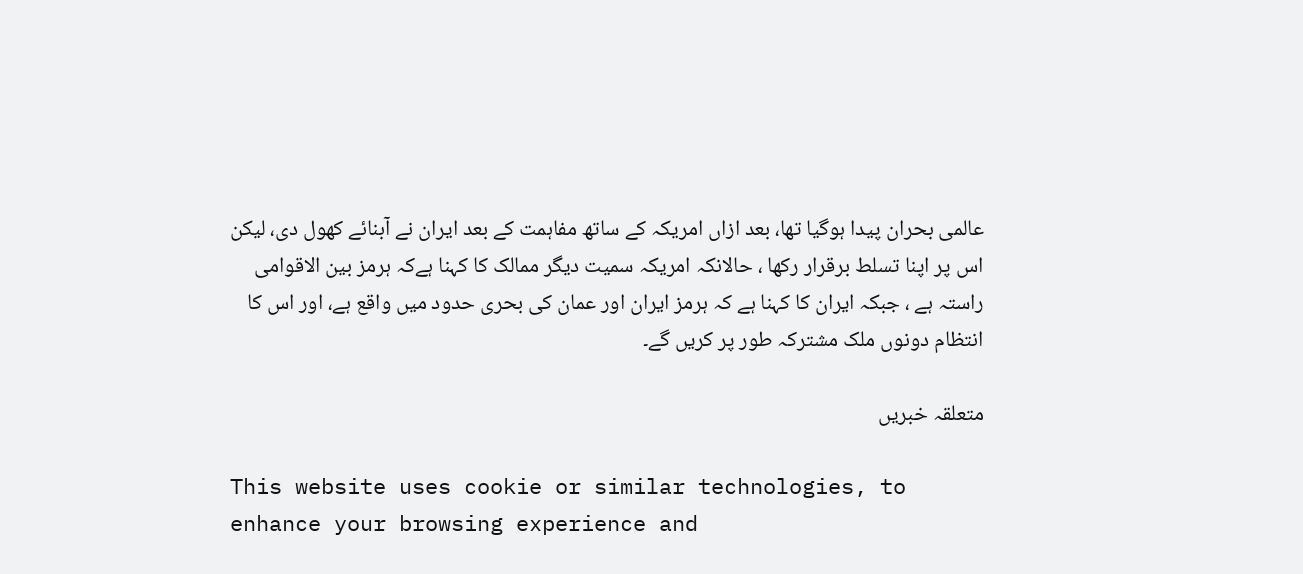عالمی بحران پیدا ہوگیا تھا، بعد ازاں امریکہ کے ساتھ مفاہمت کے بعد ایران نے آبنائے کھول دی، لیکن اس پر اپنا تسلط برقرار رکھا ، حالانکہ امریکہ سمیت دیگر ممالک کا کہنا ہےکہ ہرمز بین الاقوامی راستہ ہے ، جبکہ ایران کا کہنا ہے کہ ہرمز ایران اور عمان کی بحری حدود میں واقع ہے، اور اس کا انتظام دونوں ملک مشترکہ طور پر کریں گے۔

متعلقہ خبریں

This website uses cookie or similar technologies, to enhance your browsing experience and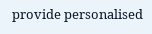provide personalised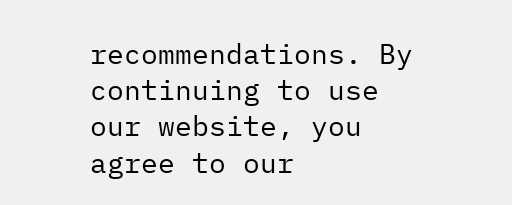recommendations. By continuing to use our website, you agree to our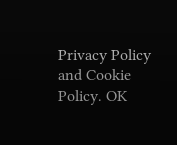Privacy Policy and Cookie Policy. OK